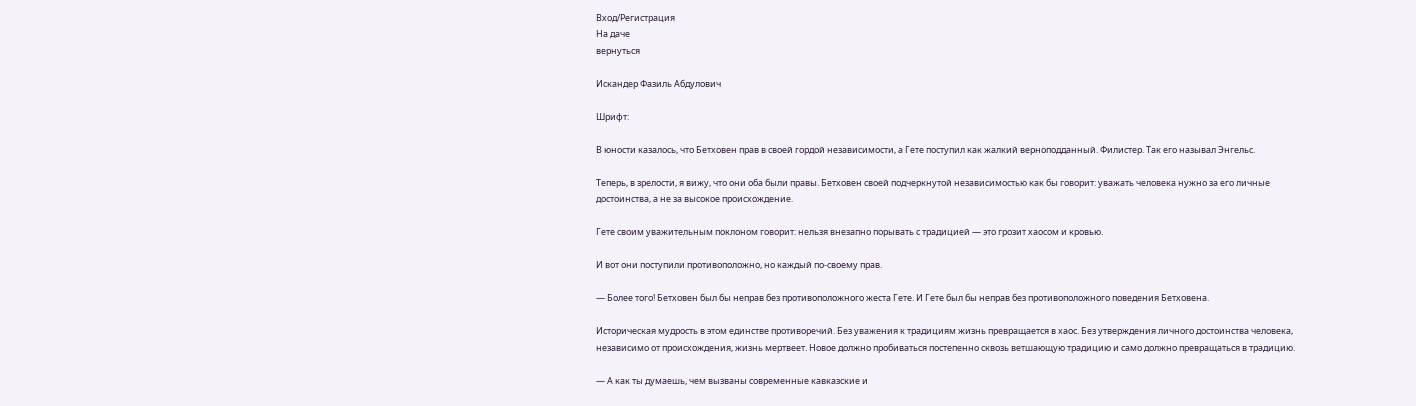Вход/Регистрация
На даче
вернуться

Искандер Фазиль Абдулович

Шрифт:

В юности казалось, что Бетховен прав в своей гордой независимости, а Гете поступил как жалкий верноподданный. Филистер. Так его называл Энгельс.

Теперь, в зрелости, я вижу, что они оба были правы. Бетховен своей подчеркнутой независимостью как бы говорит: уважать человека нужно за его личные достоинства, а не за высокое происхождение.

Гете своим уважительным поклоном говорит: нельзя внезапно порывать с традицией — это грозит хаосом и кровью.

И вот они поступили противоположно, но каждый по-своему прав.

— Более того! Бетховен был бы неправ без противоположного жеста Гете. И Гете был бы неправ без противоположного поведения Бетховена.

Историческая мудрость в этом единстве противоречий. Без уважения к традициям жизнь превращается в хаос. Без утверждения личного достоинства человека, независимо от происхождения, жизнь мертвеет. Новое должно пробиваться постепенно сквозь ветшающую традицию и само должно превращаться в традицию.

— А как ты думаешь, чем вызваны современные кавказские и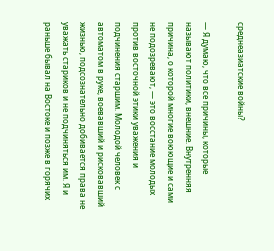среднеазиатские войны?

— Я думаю, что все причины, которые называют политики, внешние. Внутренняя причина, о которой многие воюющие и сами не подозревают, — это восстание молодых против восточной этики уважения и подчинения старшим. Молодой человек с автоматом в руке, воевавший и рисковавший жизнью, подсознательно добивается права не уважать стариков и не подчиняться им. Я и раньше бывал на Востоке и позже в горячих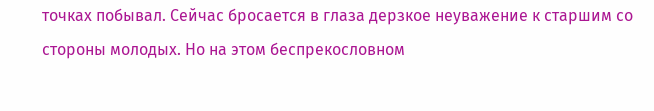точках побывал. Сейчас бросается в глаза дерзкое неуважение к старшим со стороны молодых. Но на этом беспрекословном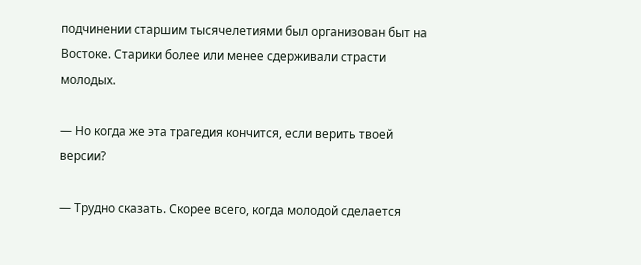подчинении старшим тысячелетиями был организован быт на Востоке. Старики более или менее сдерживали страсти молодых.

— Но когда же эта трагедия кончится, если верить твоей версии?

— Трудно сказать. Скорее всего, когда молодой сделается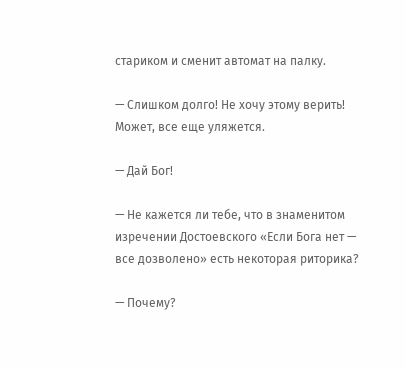стариком и сменит автомат на палку.

— Слишком долго! Не хочу этому верить! Может, все еще уляжется.

— Дай Бог!

— Не кажется ли тебе, что в знаменитом изречении Достоевского «Если Бога нет — все дозволено» есть некоторая риторика?

— Почему?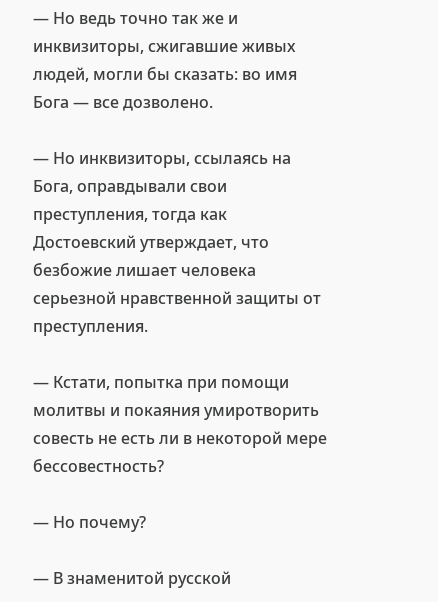— Но ведь точно так же и инквизиторы, сжигавшие живых людей, могли бы сказать: во имя Бога — все дозволено.

— Но инквизиторы, ссылаясь на Бога, оправдывали свои преступления, тогда как Достоевский утверждает, что безбожие лишает человека серьезной нравственной защиты от преступления.

— Кстати, попытка при помощи молитвы и покаяния умиротворить совесть не есть ли в некоторой мере бессовестность?

— Но почему?

— В знаменитой русской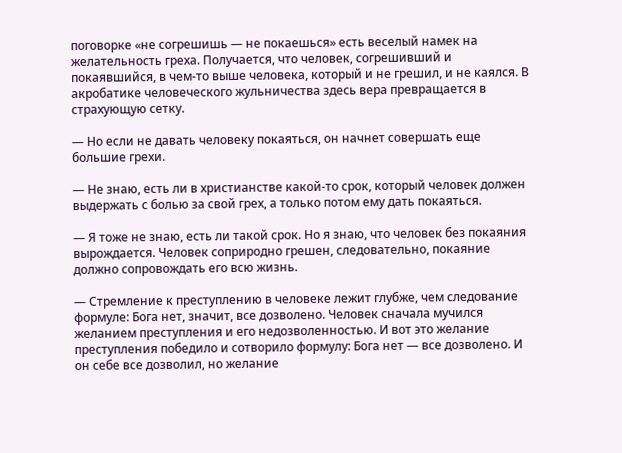поговорке «не согрешишь — не покаешься» есть веселый намек на желательность греха. Получается, что человек, согрешивший и покаявшийся, в чем-то выше человека, который и не грешил, и не каялся. В акробатике человеческого жульничества здесь вера превращается в страхующую сетку.

— Но если не давать человеку покаяться, он начнет совершать еще большие грехи.

— Не знаю, есть ли в христианстве какой-то срок, который человек должен выдержать с болью за свой грех, а только потом ему дать покаяться.

— Я тоже не знаю, есть ли такой срок. Но я знаю, что человек без покаяния вырождается. Человек соприродно грешен, следовательно, покаяние должно сопровождать его всю жизнь.

— Стремление к преступлению в человеке лежит глубже, чем следование формуле: Бога нет, значит, все дозволено. Человек сначала мучился желанием преступления и его недозволенностью. И вот это желание преступления победило и сотворило формулу: Бога нет — все дозволено. И он себе все дозволил, но желание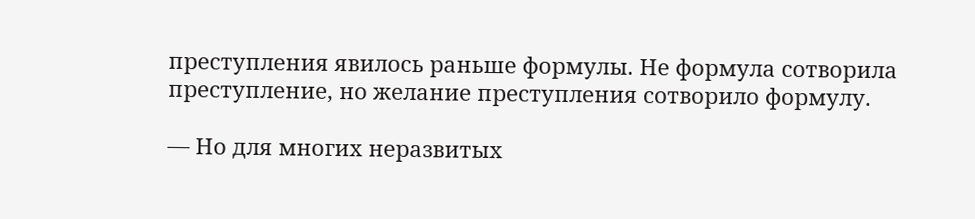преступления явилось раньше формулы. Не формула сотворила преступление, но желание преступления сотворило формулу.

— Но для многих неразвитых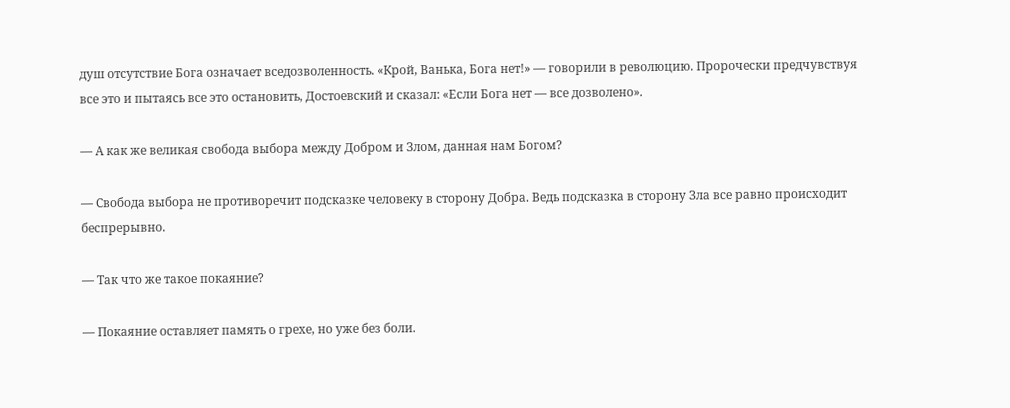душ отсутствие Бога означает вседозволенность. «Крой, Ванька, Бога нет!» — говорили в революцию. Пророчески предчувствуя все это и пытаясь все это остановить, Достоевский и сказал: «Если Бога нет — все дозволено».

— А как же великая свобода выбора между Добром и Злом, данная нам Богом?

— Свобода выбора не противоречит подсказке человеку в сторону Добра. Ведь подсказка в сторону Зла все равно происходит беспрерывно.

— Так что же такое покаяние?

— Покаяние оставляет память о грехе, но уже без боли.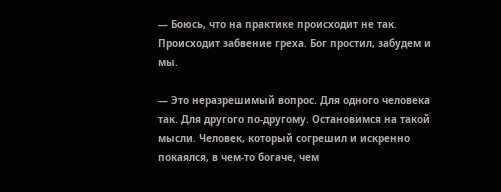— Боюсь, что на практике происходит не так. Происходит забвение греха. Бог простил, забудем и мы.

— Это неразрешимый вопрос. Для одного человека так. Для другого по-другому. Остановимся на такой мысли. Человек, который согрешил и искренно покаялся, в чем-то богаче, чем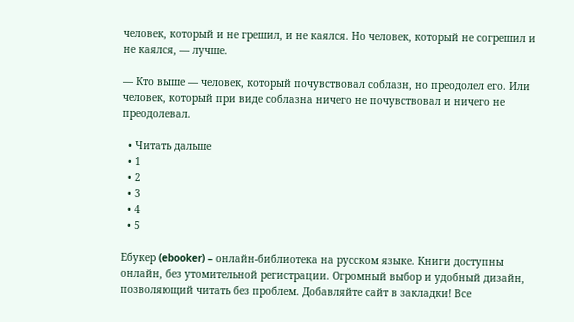человек, который и не грешил, и не каялся. Но человек, который не согрешил и не каялся, — лучше.

— Кто выше — человек, который почувствовал соблазн, но преодолел его. Или человек, который при виде соблазна ничего не почувствовал и ничего не преодолевал.

  • Читать дальше
  • 1
  • 2
  • 3
  • 4
  • 5

Ебукер (ebooker) – онлайн-библиотека на русском языке. Книги доступны онлайн, без утомительной регистрации. Огромный выбор и удобный дизайн, позволяющий читать без проблем. Добавляйте сайт в закладки! Все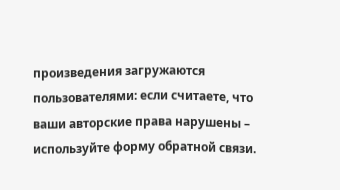произведения загружаются пользователями: если считаете, что ваши авторские права нарушены – используйте форму обратной связи.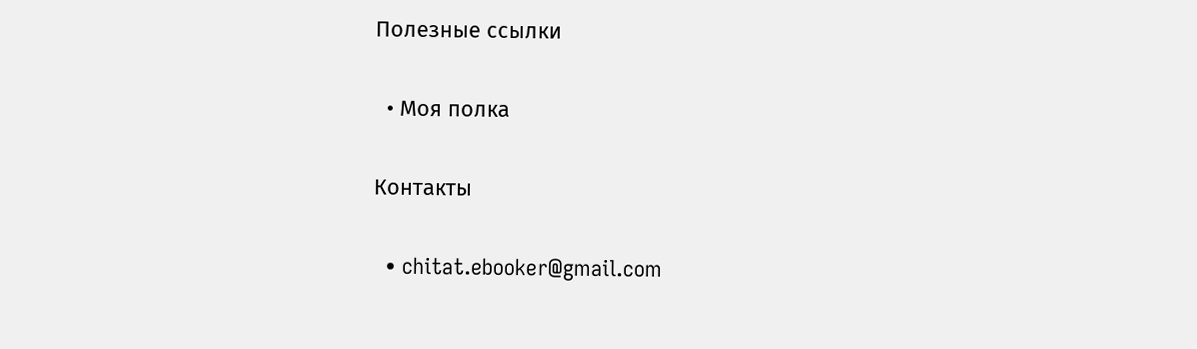Полезные ссылки

  • Моя полка

Контакты

  • chitat.ebooker@gmail.com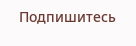Подпишитесь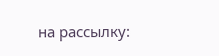на рассылку: